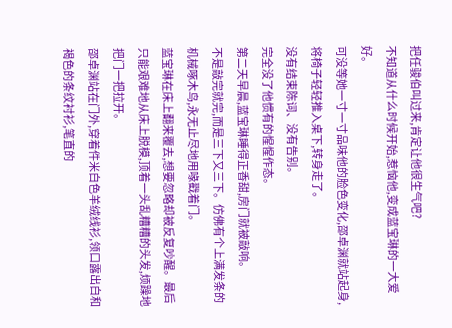把任骏伯叫过来,肯定让他很生气吧?
不知道从什么时候开始,惹恼他,变成蓝宝琳的一大爱好。
可没等她一寸一寸品味他的脸色变化,邵卓渊就站起身,将椅子轻轻推入桌下,转身走了。
没有结束陈词、没有告别。
完全没了他惯有的惺惺作态。
第二天早晨,蓝宝琳睡得正香甜,房门就被敲响。
不是敲完就完,而是三下又三下。仿佛有个上满发条的机械啄木鸟,永无止尽地用喙戳着门。
蓝宝琳在床上翻来覆去,想要忽略却被反复吵醒。最后只能艰难地从床上脱模,顶着一头乱糟糟的头发,烦躁地把门一把拉开。
邵卓渊站在门外,穿着件米白色羊绒线衫,领口露出白和褐色的条纹衬衫,笔直的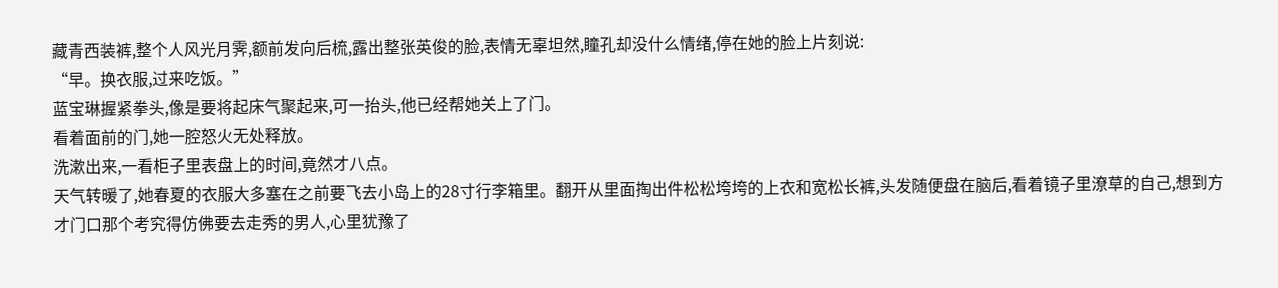藏青西装裤,整个人风光月霁,额前发向后梳,露出整张英俊的脸,表情无辜坦然,瞳孔却没什么情绪,停在她的脸上片刻说:
“早。换衣服,过来吃饭。”
蓝宝琳握紧拳头,像是要将起床气聚起来,可一抬头,他已经帮她关上了门。
看着面前的门,她一腔怒火无处释放。
洗漱出来,一看柜子里表盘上的时间,竟然才八点。
天气转暖了,她春夏的衣服大多塞在之前要飞去小岛上的28寸行李箱里。翻开从里面掏出件松松垮垮的上衣和宽松长裤,头发随便盘在脑后,看着镜子里潦草的自己,想到方才门口那个考究得仿佛要去走秀的男人,心里犹豫了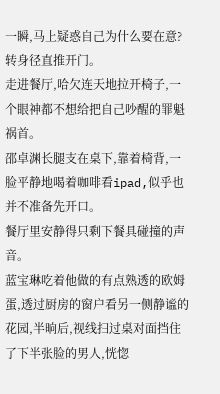一瞬,马上疑惑自己为什么要在意?转身径直推开门。
走进餐厅,哈欠连天地拉开椅子,一个眼神都不想给把自己吵醒的罪魁祸首。
邵卓渊长腿支在桌下,靠着椅背,一脸平静地喝着咖啡看ipad,似乎也并不准备先开口。
餐厅里安静得只剩下餐具碰撞的声音。
蓝宝琳吃着他做的有点熟透的欧姆蛋,透过厨房的窗户看另一侧静谧的花园,半晌后,视线扫过桌对面挡住了下半张脸的男人,恍惚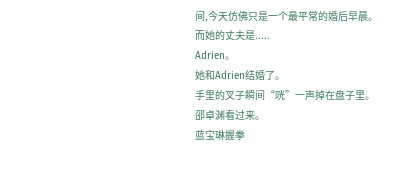间,今天仿佛只是一个最平常的婚后早晨。
而她的丈夫是.....
Adrien。
她和Adrien结婚了。
手里的叉子瞬间“咣”一声掉在盘子里。
邵卓渊看过来。
蓝宝琳握拳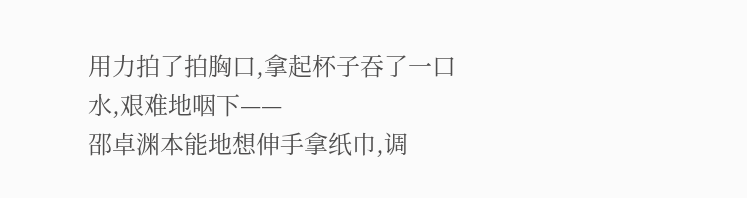用力拍了拍胸口,拿起杯子吞了一口水,艰难地咽下——
邵卓渊本能地想伸手拿纸巾,调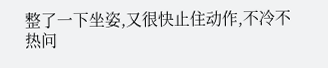整了一下坐姿,又很快止住动作,不冷不热问